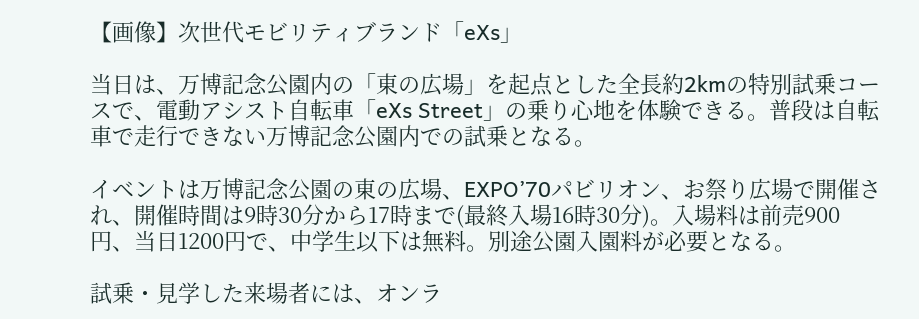【画像】次世代モビリティブランド「eXs」

当日は、万博記念公園内の「東の広場」を起点とした全長約2kmの特別試乗コースで、電動アシスト自転車「eXs Street」の乗り心地を体験できる。普段は自転車で走行できない万博記念公園内での試乗となる。

イベントは万博記念公園の東の広場、EXPO’70パビリオン、お祭り広場で開催され、開催時間は9時30分から17時まで(最終入場16時30分)。入場料は前売900円、当日1200円で、中学生以下は無料。別途公園入園料が必要となる。

試乗・見学した来場者には、オンラ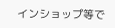インショップ等で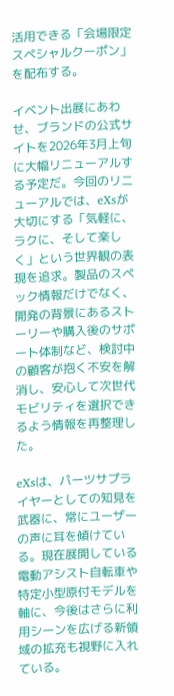活用できる「会場限定スペシャルクーポン」を配布する。

イベント出展にあわせ、ブランドの公式サイトを2026年3月上旬に大幅リニューアルする予定だ。今回のリニューアルでは、eXsが大切にする「気軽に、ラクに、そして楽しく」という世界観の表現を追求。製品のスペック情報だけでなく、開発の背景にあるストーリーや購入後のサポート体制など、検討中の顧客が抱く不安を解消し、安心して次世代モビリティを選択できるよう情報を再整理した。

eXsは、パーツサプライヤーとしての知見を武器に、常にユーザーの声に耳を傾けている。現在展開している電動アシスト自転車や特定小型原付モデルを軸に、今後はさらに利用シーンを広げる新領域の拡充も視野に入れている。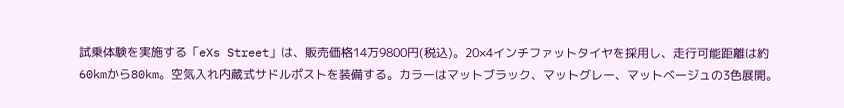試乗体験を実施する「eXs Street」は、販売価格14万9800円(税込)。20×4インチファットタイヤを採用し、走行可能距離は約60kmから80km。空気入れ内蔵式サドルポストを装備する。カラーはマットブラック、マットグレー、マットベージュの3色展開。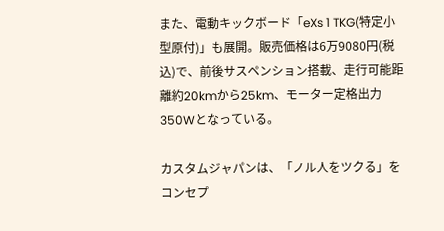また、電動キックボード「eXs 1 TKG(特定小型原付)」も展開。販売価格は6万9080円(税込)で、前後サスペンション搭載、走行可能距離約20kmから25km、モーター定格出力350Wとなっている。

カスタムジャパンは、「ノル人をツクる」をコンセプ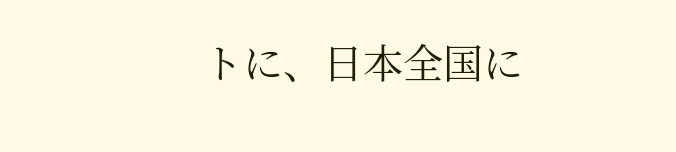トに、日本全国に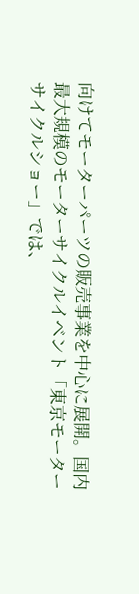向けてモーターパーツの販売事業を中心に展開。国内最大規模のモーターサイクルイベント「東京モーターサイクルショー」では、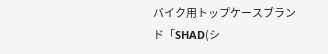バイク用トップケースブランド「SHAD(シ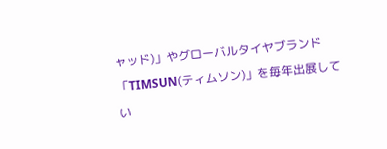ャッド)」やグローバルタイヤブランド「TIMSUN(ティムソン)」を毎年出展してい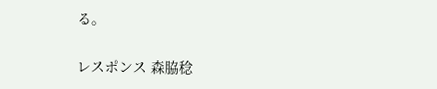る。

レスポンス 森脇稔